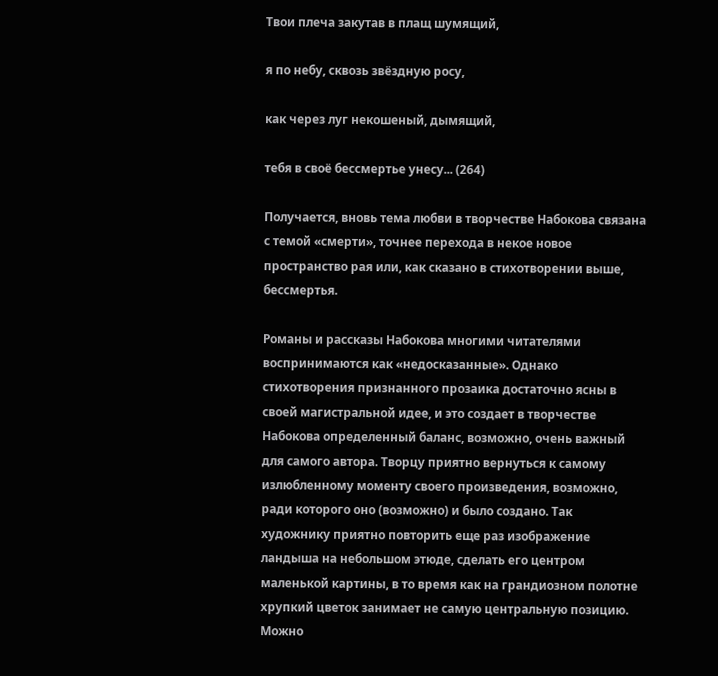Твои плеча закутав в плащ шумящий,

я по небу, сквозь звёздную росу,

как через луг некошеный, дымящий,

тебя в своё бессмертье унесу... (264)

Получается, вновь тема любви в творчестве Набокова связана с темой «смерти», точнее перехода в некое новое пространство рая или, как сказано в стихотворении выше, бессмертья.

Романы и рассказы Набокова многими читателями воспринимаются как «недосказанные». Однако стихотворения признанного прозаика достаточно ясны в своей магистральной идее, и это создает в творчестве Набокова определенный баланс, возможно, очень важный для самого автора. Творцу приятно вернуться к самому излюбленному моменту своего произведения, возможно, ради которого оно (возможно) и было создано. Так художнику приятно повторить еще раз изображение ландыша на небольшом этюде, сделать его центром маленькой картины, в то время как на грандиозном полотне хрупкий цветок занимает не самую центральную позицию. Можно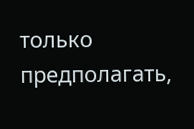только предполагать,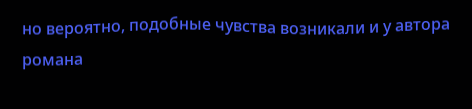но вероятно, подобные чувства возникали и у автора романа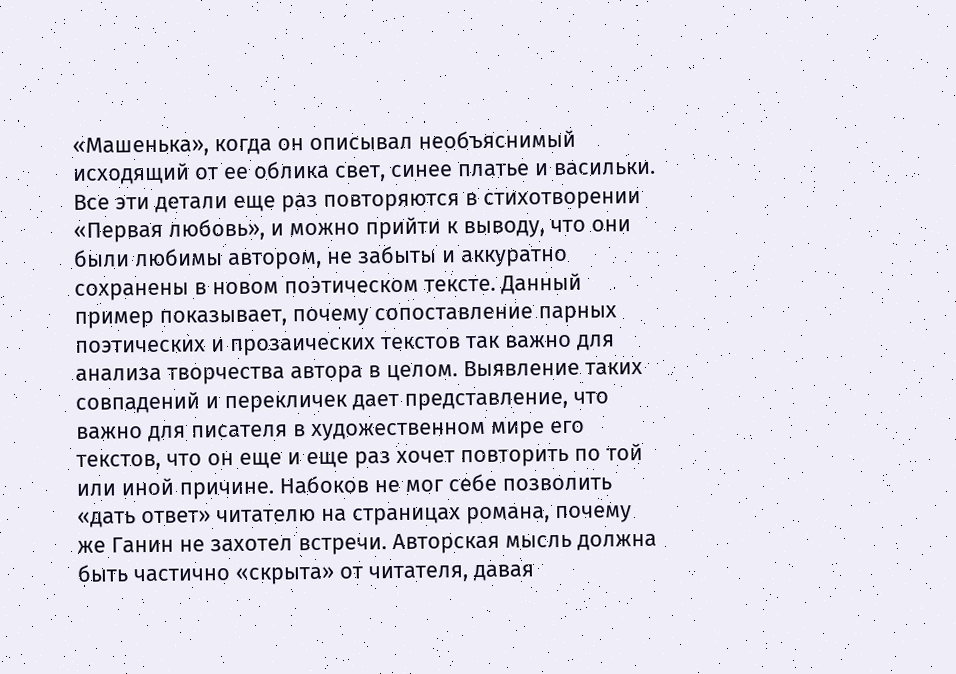«Машенька», когда он описывал необъяснимый исходящий от ее облика свет, синее платье и васильки. Все эти детали еще раз повторяются в стихотворении «Первая любовь», и можно прийти к выводу, что они были любимы автором, не забыты и аккуратно сохранены в новом поэтическом тексте. Данный пример показывает, почему сопоставление парных поэтических и прозаических текстов так важно для анализа творчества автора в целом. Выявление таких совпадений и перекличек дает представление, что важно для писателя в художественном мире его текстов, что он еще и еще раз хочет повторить по той или иной причине. Набоков не мог себе позволить «дать ответ» читателю на страницах романа, почему же Ганин не захотел встречи. Авторская мысль должна быть частично «скрыта» от читателя, давая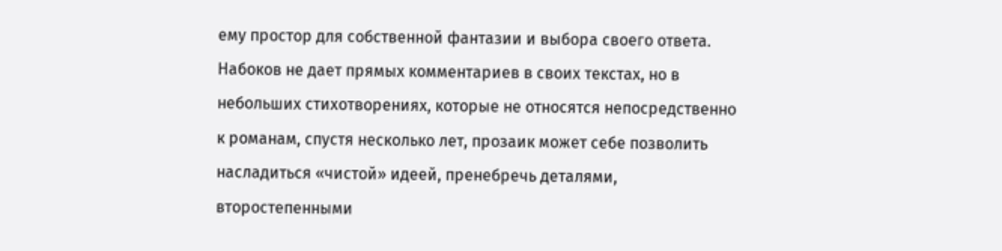ему простор для собственной фантазии и выбора своего ответа. Набоков не дает прямых комментариев в своих текстах, но в небольших стихотворениях, которые не относятся непосредственно к романам, спустя несколько лет, прозаик может себе позволить насладиться «чистой» идеей, пренебречь деталями, второстепенными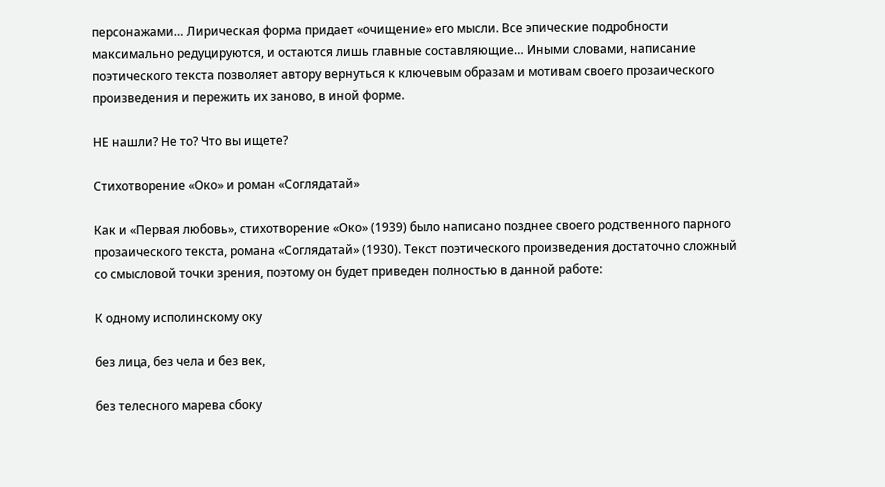персонажами… Лирическая форма придает «очищение» его мысли. Все эпические подробности максимально редуцируются, и остаются лишь главные составляющие… Иными словами, написание поэтического текста позволяет автору вернуться к ключевым образам и мотивам своего прозаического произведения и пережить их заново, в иной форме.

НЕ нашли? Не то? Что вы ищете?

Стихотворение «Око» и роман «Соглядатай»

Как и «Первая любовь», стихотворение «Око» (1939) было написано позднее своего родственного парного прозаического текста, романа «Соглядатай» (1930). Текст поэтического произведения достаточно сложный со смысловой точки зрения, поэтому он будет приведен полностью в данной работе:

К одному исполинскому оку

без лица, без чела и без век,

без телесного марева сбоку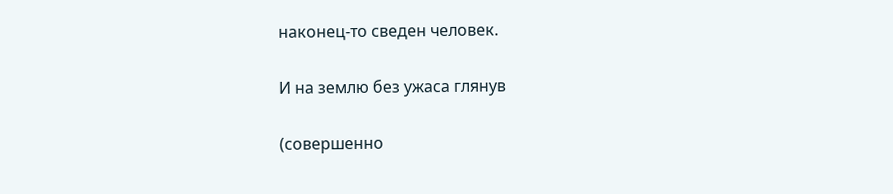наконец-то сведен человек.

И на землю без ужаса глянув

(совершенно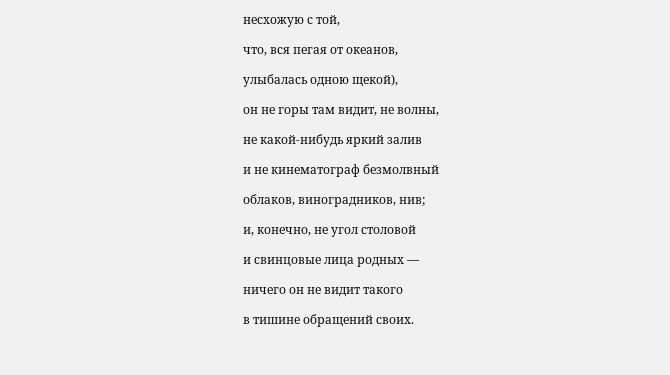несхожую с той,

что, вся пегая от океанов,

улыбалась одною щекой),

он не горы там видит, не волны,

не какой-нибудь яркий залив

и не кинематограф безмолвный

облаков, виноградников, нив;

и, конечно, не угол столовой

и свинцовые лица родных —

ничего он не видит такого

в тишине обращений своих.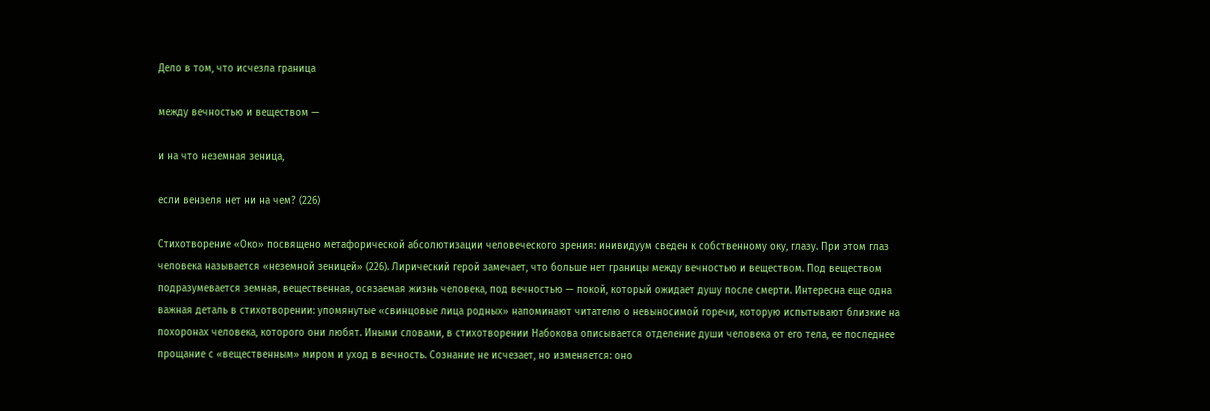Дело в том, что исчезла граница

между вечностью и веществом —

и на что неземная зеница,

если вензеля нет ни на чем? (226)

Стихотворение «Око» посвящено метафорической абсолютизации человеческого зрения: инивидуум сведен к собственному оку, глазу. При этом глаз человека называется «неземной зеницей» (226). Лирический герой замечает, что больше нет границы между вечностью и веществом. Под веществом подразумевается земная, вещественная, осязаемая жизнь человека, под вечностью — покой, который ожидает душу после смерти. Интересна еще одна важная деталь в стихотворении: упомянутые «свинцовые лица родных» напоминают читателю о невыносимой горечи, которую испытывают близкие на похоронах человека, которого они любят. Иными словами, в стихотворении Набокова описывается отделение души человека от его тела, ее последнее прощание с «вещественным» миром и уход в вечность. Сознание не исчезает, но изменяется: оно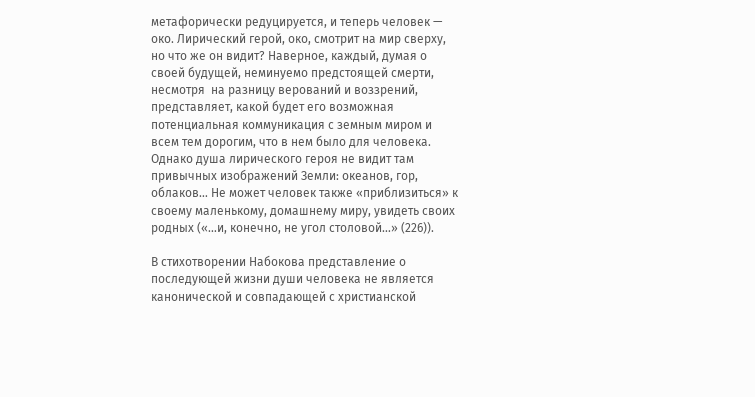метафорически редуцируется, и теперь человек — око. Лирический герой, око, смотрит на мир сверху, но что же он видит? Наверное, каждый, думая о своей будущей, неминуемо предстоящей смерти, несмотря  на разницу верований и воззрений, представляет, какой будет его возможная потенциальная коммуникация с земным миром и всем тем дорогим, что в нем было для человека. Однако душа лирического героя не видит там привычных изображений Земли: океанов, гор, облаков… Не может человек также «приблизиться» к своему маленькому, домашнему миру, увидеть своих родных («…и, конечно, не угол столовой…» (226)).

В стихотворении Набокова представление о последующей жизни души человека не является канонической и совпадающей с христианской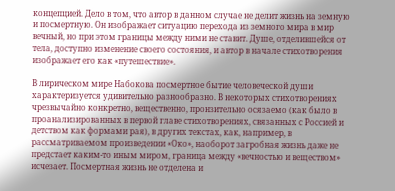концепцией. Дело в том, что автор в данном случае не делит жизнь на земную и посмертную. Он изображает ситуацию перехода из земного мира в мир вечный, но при этом границы между ними не ставит. Душе, отделившейся от тела, доступно изменение своего состояния, и автор в начале стихотворения изображает его как «путешествие».

В лирическом мире Набокова посмертное бытие человеческой души характеризуется удивительно разнообразно. В некоторых стихотворениях чрезвычайно конкретно, вещественно, пронзительно осязаемо (как было в проанализированных в первой главе стихотворениях, связанных с Россией и детством как формами рая), в других текстах, как, например, в рассматриваемом произведении «Око», наоборот загробная жизнь даже не предстает каким-то иным миром, граница между «вечностью и веществом» исчезает. Посмертная жизнь не отделена и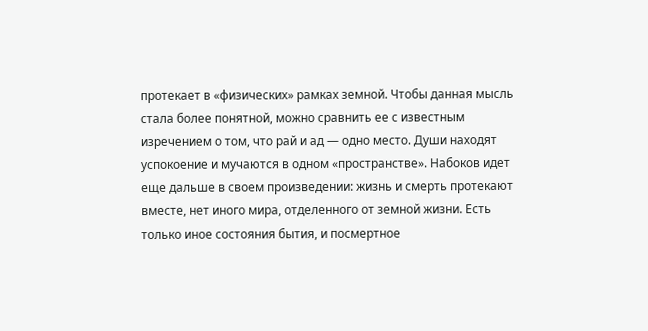протекает в «физических» рамках земной. Чтобы данная мысль стала более понятной, можно сравнить ее с известным изречением о том, что рай и ад — одно место. Души находят успокоение и мучаются в одном «пространстве». Набоков идет еще дальше в своем произведении: жизнь и смерть протекают вместе, нет иного мира, отделенного от земной жизни. Есть только иное состояния бытия, и посмертное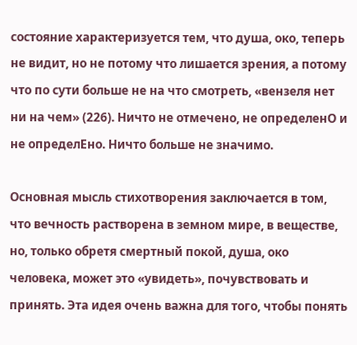состояние характеризуется тем, что душа, око, теперь не видит, но не потому что лишается зрения, а потому что по сути больше не на что смотреть, «вензеля нет ни на чем» (226). Ничто не отмечено, не определенО и не определЕно. Ничто больше не значимо.

Основная мысль стихотворения заключается в том, что вечность растворена в земном мире, в веществе, но, только обретя смертный покой, душа, око человека, может это «увидеть», почувствовать и принять. Эта идея очень важна для того, чтобы понять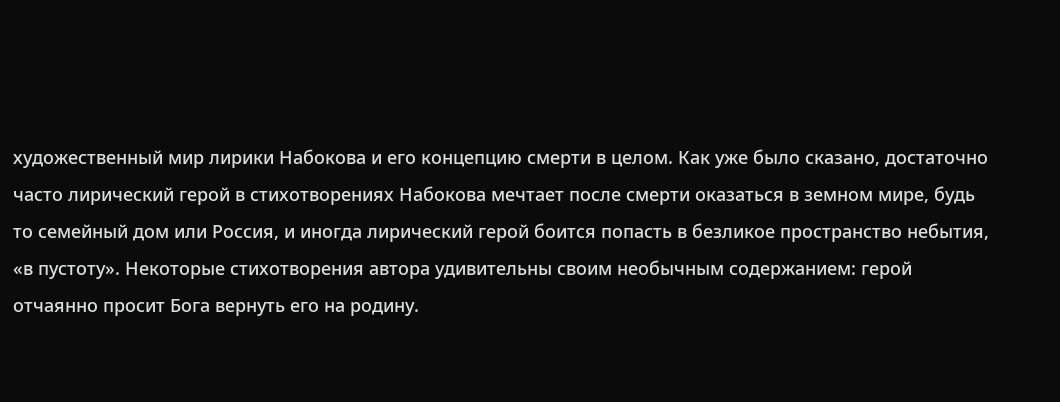художественный мир лирики Набокова и его концепцию смерти в целом. Как уже было сказано, достаточно часто лирический герой в стихотворениях Набокова мечтает после смерти оказаться в земном мире, будь то семейный дом или Россия, и иногда лирический герой боится попасть в безликое пространство небытия, «в пустоту». Некоторые стихотворения автора удивительны своим необычным содержанием: герой отчаянно просит Бога вернуть его на родину.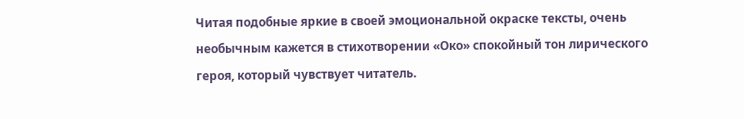Читая подобные яркие в своей эмоциональной окраске тексты, очень необычным кажется в стихотворении «Око» спокойный тон лирического героя, который чувствует читатель.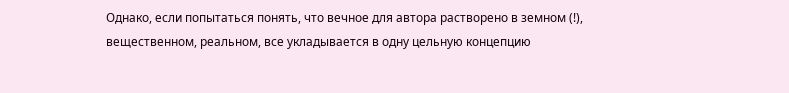Однако, если попытаться понять, что вечное для автора растворено в земном (!), вещественном, реальном, все укладывается в одну цельную концепцию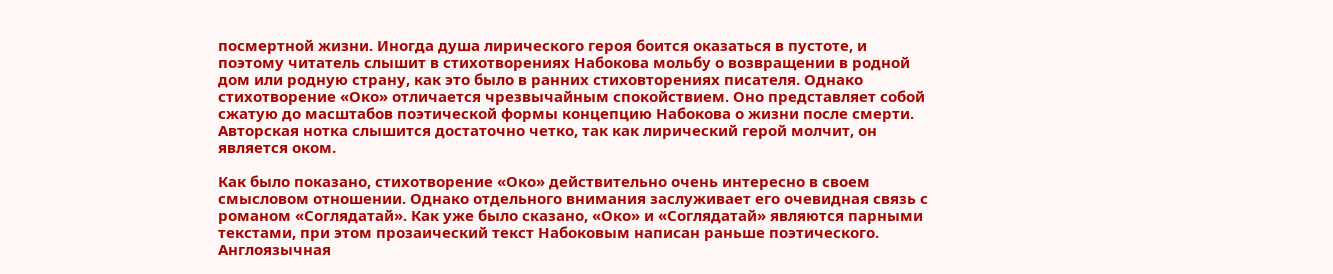посмертной жизни. Иногда душа лирического героя боится оказаться в пустоте, и поэтому читатель слышит в стихотворениях Набокова мольбу о возвращении в родной дом или родную страну, как это было в ранних стиховторениях писателя. Однако стихотворение «Око» отличается чрезвычайным спокойствием. Оно представляет собой сжатую до масштабов поэтической формы концепцию Набокова о жизни после смерти. Авторская нотка слышится достаточно четко, так как лирический герой молчит, он является оком.

Как было показано, стихотворение «Око» действительно очень интересно в своем смысловом отношении. Однако отдельного внимания заслуживает его очевидная связь с романом «Соглядатай». Как уже было сказано, «Око» и «Соглядатай» являются парными текстами, при этом прозаический текст Набоковым написан раньше поэтического. Англоязычная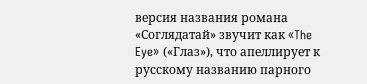версия названия романа «Соглядатай» звучит как «The Eye» («Глаз»), что апеллирует к русскому названию парного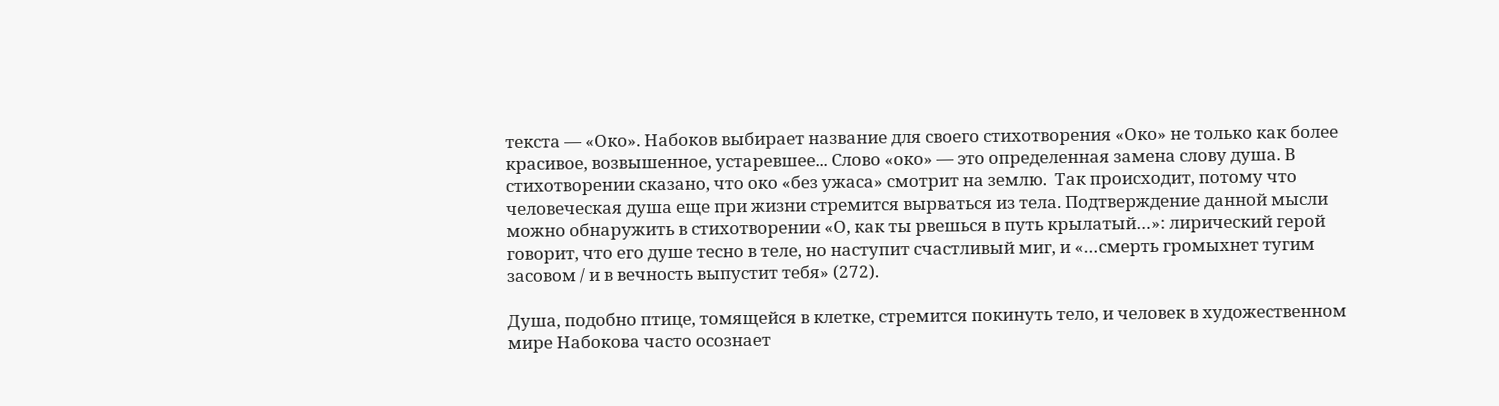текста — «Око». Набоков выбирает название для своего стихотворения «Око» не только как более красивое, возвышенное, устаревшее... Слово «око» — это определенная замена слову душа. В стихотворении сказано, что око «без ужаса» смотрит на землю.  Так происходит, потому что человеческая душа еще при жизни стремится вырваться из тела. Подтверждение данной мысли можно обнаружить в стихотворении «О, как ты рвешься в путь крылатый…»: лирический герой говорит, что его душе тесно в теле, но наступит счастливый миг, и «…смерть громыхнет тугим засовом / и в вечность выпустит тебя» (272).

Душа, подобно птице, томящейся в клетке, стремится покинуть тело, и человек в художественном мире Набокова часто осознает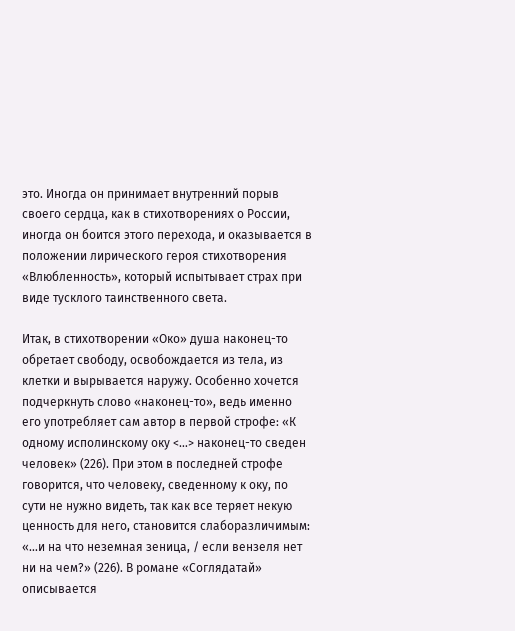это. Иногда он принимает внутренний порыв своего сердца, как в стихотворениях о России, иногда он боится этого перехода, и оказывается в положении лирического героя стихотворения «Влюбленность», который испытывает страх при виде тусклого таинственного света.

Итак, в стихотворении «Око» душа наконец-то обретает свободу, освобождается из тела, из клетки и вырывается наружу. Особенно хочется подчеркнуть слово «наконец-то», ведь именно его употребляет сам автор в первой строфе: «К одному исполинскому оку <…> наконец-то сведен человек» (226). При этом в последней строфе говорится, что человеку, сведенному к оку, по сути не нужно видеть, так как все теряет некую ценность для него, становится слаборазличимым: «…и на что неземная зеница, / если вензеля нет ни на чем?» (226). В романе «Соглядатай» описывается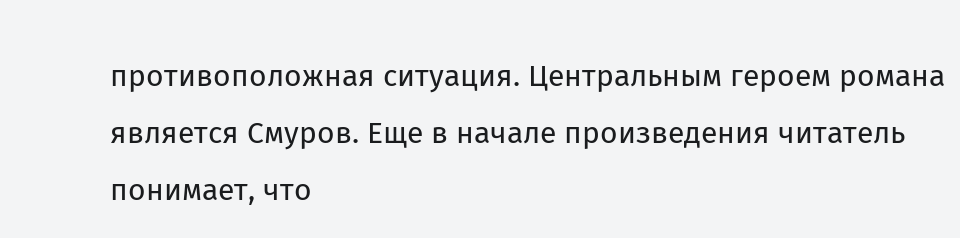противоположная ситуация. Центральным героем романа является Смуров. Еще в начале произведения читатель понимает, что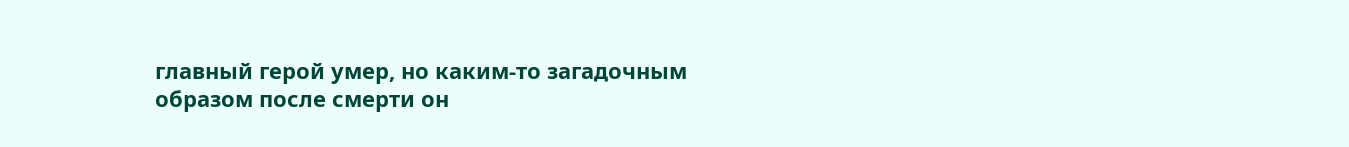главный герой умер, но каким-то загадочным образом после смерти он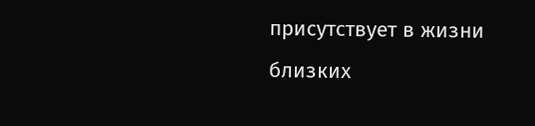присутствует в жизни близких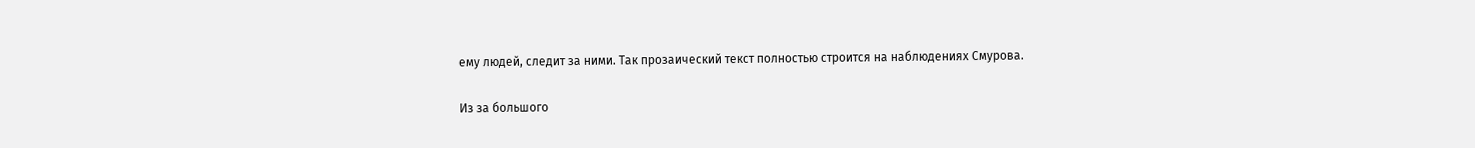ему людей, следит за ними. Так прозаический текст полностью строится на наблюдениях Смурова.

Из за большого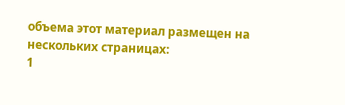объема этот материал размещен на нескольких страницах:
1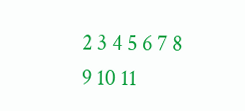2 3 4 5 6 7 8 9 10 11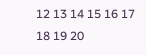12 13 14 15 16 17 18 19 20